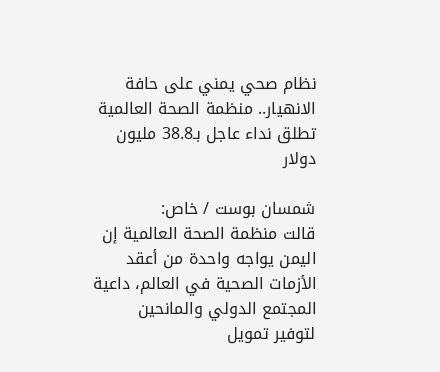نظام صحي يمني على حافة الانهيار.. منظمة الصحة العالمية تطلق نداء عاجل بـ38.8 مليون دولار

شمسان بوست / خاص:
قالت منظمة الصحة العالمية إن اليمن يواجه واحدة من أعقد الأزمات الصحية في العالم، داعية المجتمع الدولي والمانحين لتوفير تمويل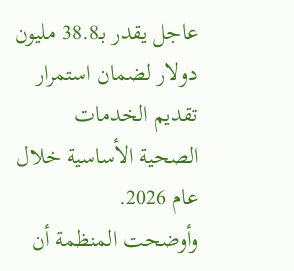عاجل يقدر بـ38.8 مليون دولار لضمان استمرار تقديم الخدمات الصحية الأساسية خلال عام 2026.
وأوضحت المنظمة أن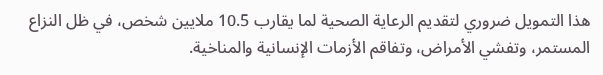هذا التمويل ضروري لتقديم الرعاية الصحية لما يقارب 10.5 ملايين شخص، في ظل النزاع المستمر، وتفشي الأمراض، وتفاقم الأزمات الإنسانية والمناخية.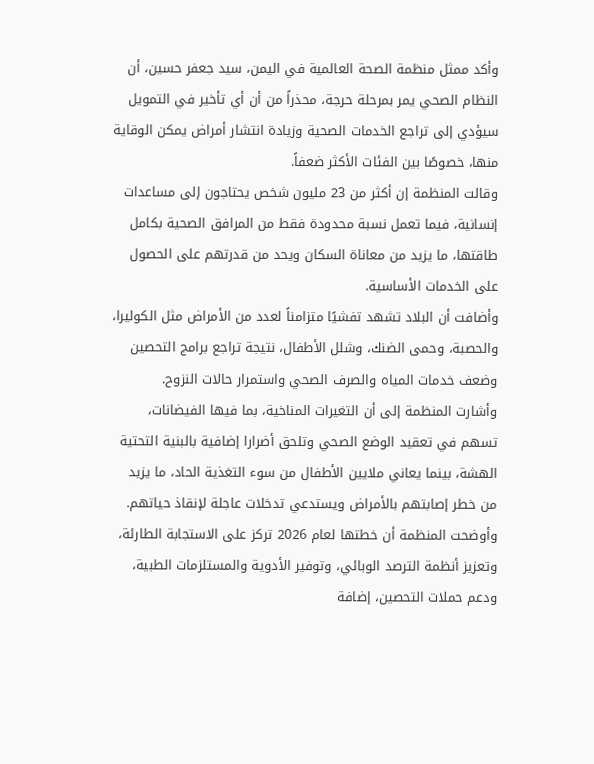وأكد ممثل منظمة الصحة العالمية في اليمن، سيد جعفر حسين، أن النظام الصحي يمر بمرحلة حرجة، محذراً من أن أي تأخير في التمويل سيؤدي إلى تراجع الخدمات الصحية وزيادة انتشار أمراض يمكن الوقاية منها، خصوصًا بين الفئات الأكثر ضعفاً.
وقالت المنظمة إن أكثر من 23 مليون شخص يحتاجون إلى مساعدات إنسانية، فيما تعمل نسبة محدودة فقط من المرافق الصحية بكامل طاقتها، ما يزيد من معاناة السكان ويحد من قدرتهم على الحصول على الخدمات الأساسية.
وأضافت أن البلاد تشهد تفشيًا متزامناً لعدد من الأمراض مثل الكوليرا، والحصبة، وحمى الضنك، وشلل الأطفال، نتيجة تراجع برامج التحصين وضعف خدمات المياه والصرف الصحي واستمرار حالات النزوح.
وأشارت المنظمة إلى أن التغيرات المناخية، بما فيها الفيضانات، تسهم في تعقيد الوضع الصحي وتلحق أضرارا إضافية بالبنية التحتية الهشة، بينما يعاني ملايين الأطفال من سوء التغذية الحاد، ما يزيد من خطر إصابتهم بالأمراض ويستدعي تدخلات عاجلة لإنقاذ حياتهم.
وأوضحت المنظمة أن خطتها لعام 2026 تركز على الاستجابة الطارئة، وتعزيز أنظمة الترصد الوبائي، وتوفير الأدوية والمستلزمات الطبية، ودعم حملات التحصين، إضافة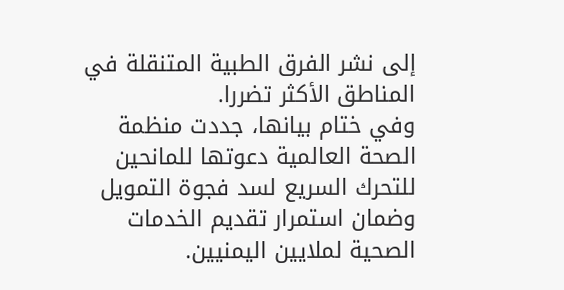إلى نشر الفرق الطبية المتنقلة في المناطق الأكثر تضررا.
وفي ختام بيانها، جددت منظمة الصحة العالمية دعوتها للمانحين للتحرك السريع لسد فجوة التمويل وضمان استمرار تقديم الخدمات الصحية لملايين اليمنيين.